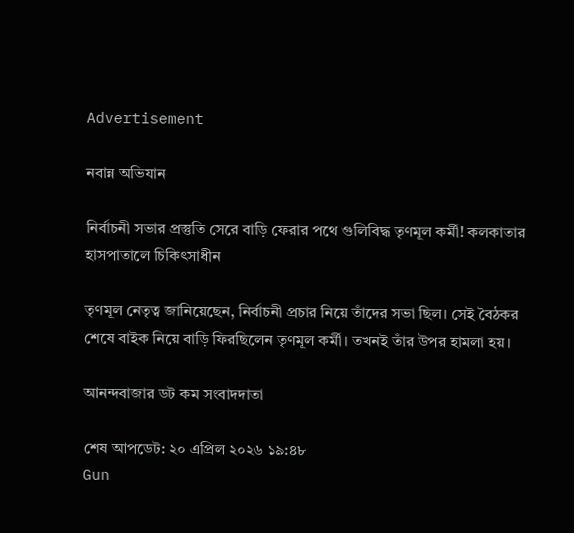Advertisement

নবান্ন অভিযান

নির্বাচনী সভার প্রস্তুতি সেরে বাড়ি ফেরার পথে গুলিবিদ্ধ তৃণমূল কর্মী! কলকাতার হাসপাতালে চিকিৎসাধীন

তৃণমূল নেতৃত্ব জানিয়েছেন, নির্বাচনী প্রচার নিয়ে তাঁদের সভা ছিল। সেই বৈঠকর শেষে বাইক নিয়ে বাড়ি ফিরছিলেন তৃণমূল কর্মী। তখনই তাঁর উপর হামলা হয়।

আনন্দবাজার ডট কম সংবাদদাতা

শেষ আপডেট: ২০ এপ্রিল ২০২৬ ১৯:৪৮
Gun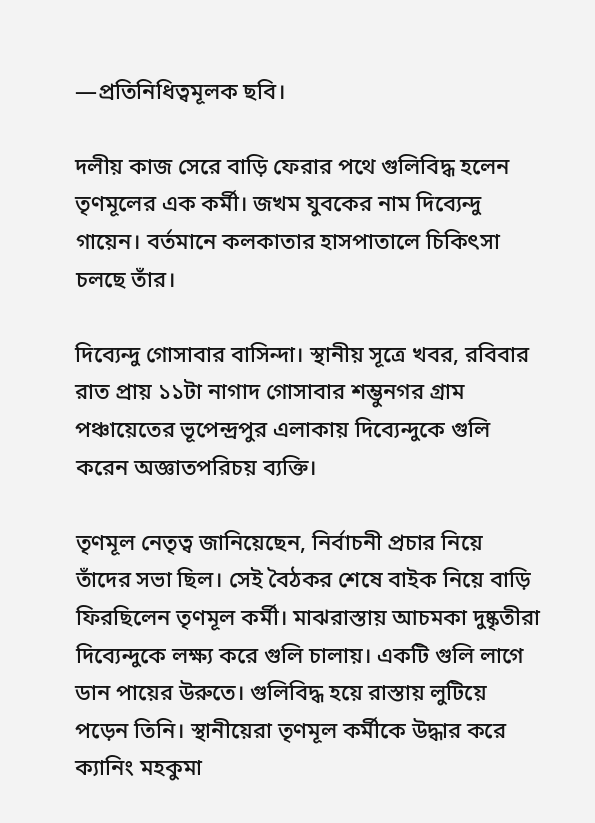—প্রতিনিধিত্বমূলক ছবি।

দলীয় কাজ সেরে বাড়ি ফেরার পথে গুলিবিদ্ধ হলেন তৃণমূলের এক কর্মী। জখম যুবকের নাম দিব্যেন্দু গায়েন। বর্তমানে কলকাতার হাসপাতালে চিকিৎসা চলছে তাঁর।

দিব্যেন্দু গোসাবার বাসিন্দা। স্থানীয় সূত্রে খবর, রবিবার রাত প্রায় ১১টা নাগাদ গোসাবার শম্ভুনগর গ্রাম পঞ্চায়েতের ভূপেন্দ্রপুর এলাকায় দিব্যেন্দুকে গুলি করেন অজ্ঞাতপরিচয় ব্যক্তি।

তৃণমূল নেতৃত্ব জানিয়েছেন, নির্বাচনী প্রচার নিয়ে তাঁদের সভা ছিল। সেই বৈঠকর শেষে বাইক নিয়ে বাড়ি ফিরছিলেন তৃণমূল কর্মী। মাঝরাস্তায় আচমকা দুষ্কৃতীরা দিব্যেন্দুকে লক্ষ্য করে গুলি চালায়। একটি গুলি লাগে ডান পায়ের উরুতে। গুলিবিদ্ধ হয়ে রাস্তায় লুটিয়ে পড়েন তিনি। স্থানীয়েরা তৃণমূল কর্মীকে উদ্ধার করে ক্যানিং মহকুমা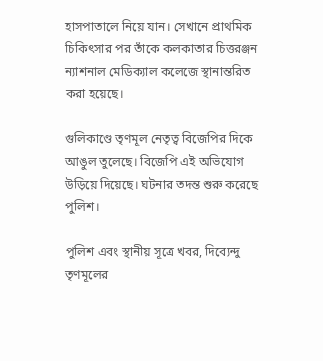হাসপাতালে নিয়ে যান। সেখানে প্রাথমিক চিকিৎসার পর তাঁকে কলকাতার চিত্তরঞ্জন ন্যাশনাল মেডিক্যাল কলেজে স্থানান্তরিত করা হয়েছে।

গুলিকাণ্ডে তৃণমূল নেতৃত্ব বিজেপির দিকে আঙুল তুলেছে। বিজেপি এই অভিযোগ উড়িয়ে দিয়েছে। ঘটনার তদন্ত শুরু করেছে পুলিশ।

পুলিশ এবং স্থানীয় সূত্রে খবর, দিব্যেন্দু তৃণমূলের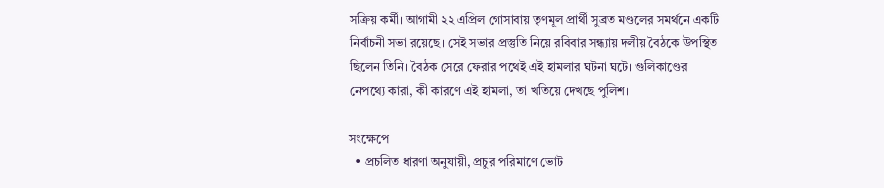সক্রিয় কর্মী। আগামী ২২ এপ্রিল গোসাবায় তৃণমূল প্রার্থী সুব্রত মণ্ডলের সমর্থনে একটি নির্বাচনী সভা রয়েছে। সেই সভার প্রস্তুতি নিয়ে রবিবার সন্ধ্যায় দলীয় বৈঠকে উপস্থিত ছিলেন তিনি। বৈঠক সেরে ফেরার পথেই এই হামলার ঘটনা ঘটে। গুলিকাণ্ডের নেপথ্যে কারা, কী কারণে এই হামলা, তা খতিয়ে দেখছে পুলিশ।

সংক্ষেপে
  • প্রচলিত ধারণা অনুযায়ী, প্রচুর পরিমাণে ভোট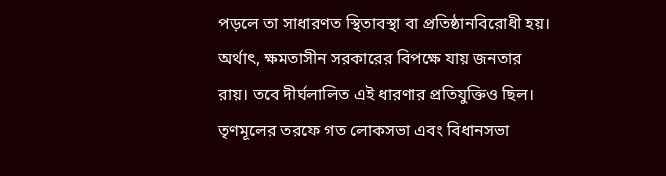পড়লে তা সাধারণত স্থিতাবস্থা বা প্রতিষ্ঠানবিরোধী হয়। অর্থাৎ, ক্ষমতাসীন সরকারের বিপক্ষে যায় জনতার রায়। তবে দীর্ঘলালিত এই ধারণার প্রতিযুক্তিও ছিল। তৃণমূলের তরফে গত লোকসভা এবং বিধানসভা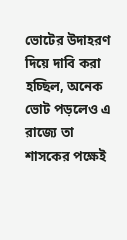ভোটের উদাহরণ দিয়ে দাবি করা হচ্ছিল, অনেক ভোট পড়লেও এ রাজ্যে তা শাসকের পক্ষেই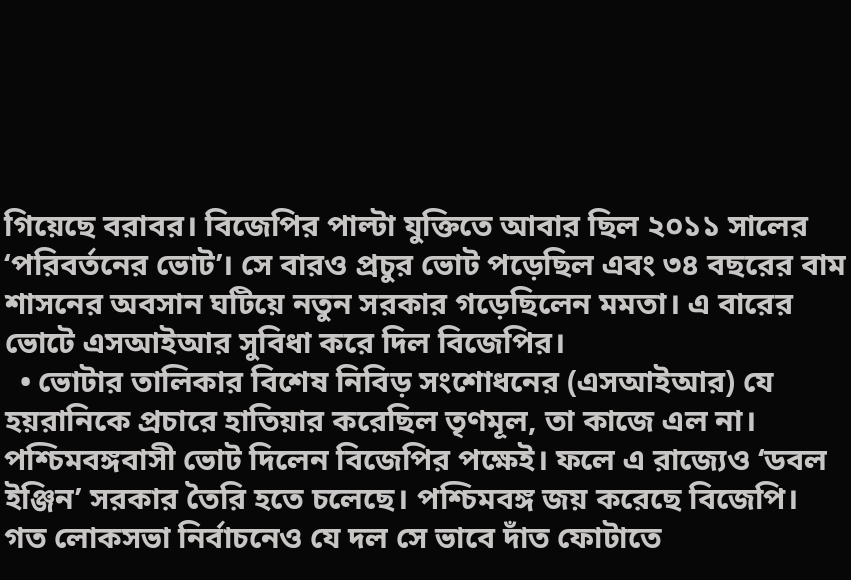গিয়েছে বরাবর। বিজেপির পাল্টা যুক্তিতে আবার ছিল ২০১১ সালের ‘পরিবর্তনের ভোট’। সে বারও প্রচুর ভোট পড়েছিল এবং ৩৪ বছরের বাম শাসনের অবসান ঘটিয়ে নতুন সরকার গড়েছিলেন মমতা। এ বারের ভোটে এসআইআর সুবিধা করে দিল বিজেপির।
  • ভোটার তালিকার বিশেষ নিবিড় সংশোধনের (এসআইআর) যে হয়রানিকে প্রচারে হাতিয়ার করেছিল তৃণমূল, তা কাজে এল না। পশ্চিমবঙ্গবাসী ভোট দিলেন বিজেপির পক্ষেই। ফলে এ রাজ্যেও ‘ডবল ইঞ্জিন’ সরকার তৈরি হতে চলেছে। পশ্চিমবঙ্গ জয় করেছে বিজেপি। গত লোকসভা নির্বাচনেও যে দল সে ভাবে দাঁত ফোটাতে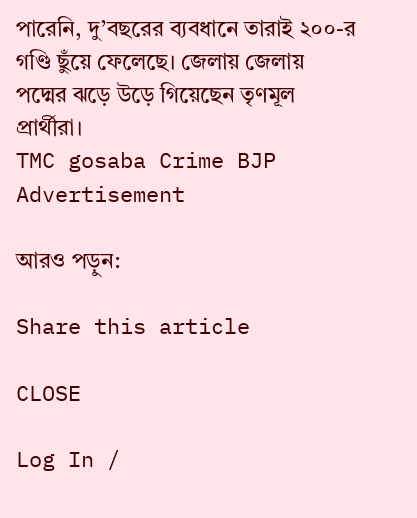পারেনি, দু’বছরের ব্যবধানে তারাই ২০০-র গণ্ডি ছুঁয়ে ফেলেছে। জেলায় জেলায় পদ্মের ঝড়ে উড়ে গিয়েছেন তৃণমূল প্রার্থীরা।
TMC gosaba Crime BJP
Advertisement

আরও পড়ুন:

Share this article

CLOSE

Log In /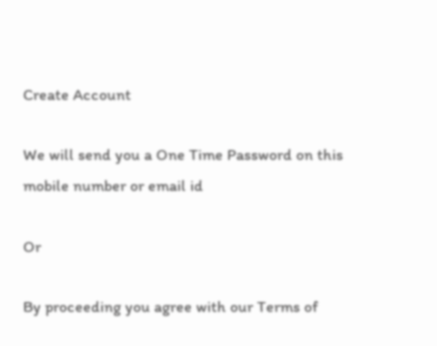Create Account

We will send you a One Time Password on this mobile number or email id

Or

By proceeding you agree with our Terms of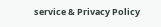service & Privacy Policy